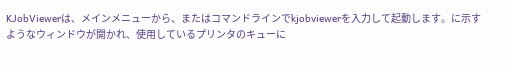KJobViewerは、メインメニューから、またはコマンドラインでkjobviewerを入力して起動します。に示すようなウィンドウが開かれ、使用しているプリンタのキューに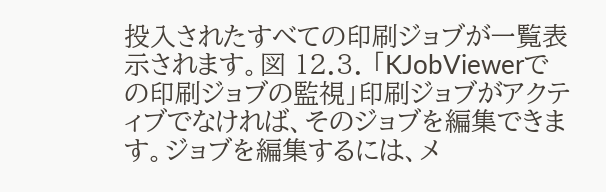投入されたすべての印刷ジョブが一覧表示されます。図 12.3. 「KJobViewerでの印刷ジョブの監視」印刷ジョブがアクティブでなければ、そのジョブを編集できます。ジョブを編集するには、メ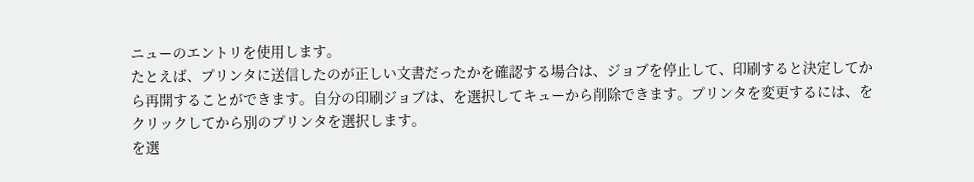ニューのエントリを使用します。
たとえば、プリンタに送信したのが正しい文書だったかを確認する場合は、ジョブを停止して、印刷すると決定してから再開することができます。自分の印刷ジョブは、を選択してキューから削除できます。プリンタを変更するには、をクリックしてから別のプリンタを選択します。
を選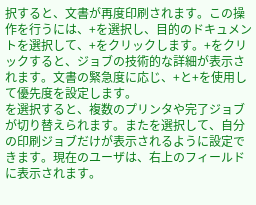択すると、文書が再度印刷されます。この操作を行うには、+を選択し、目的のドキュメントを選択して、+をクリックします。+をクリックすると、ジョブの技術的な詳細が表示されます。文書の緊急度に応じ、+と+を使用して優先度を設定します。
を選択すると、複数のプリンタや完了ジョブが切り替えられます。またを選択して、自分の印刷ジョブだけが表示されるように設定できます。現在のユーザは、右上のフィールドに表示されます。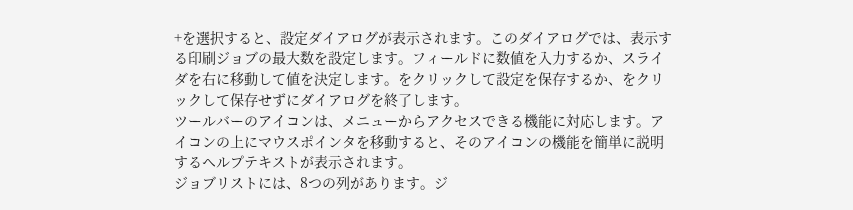+を選択すると、設定ダイアログが表示されます。このダイアログでは、表示する印刷ジョブの最大数を設定します。フィールドに数値を入力するか、スライダを右に移動して値を決定します。をクリックして設定を保存するか、をクリックして保存せずにダイアログを終了します。
ツールバーのアイコンは、メニューからアクセスできる機能に対応します。アイコンの上にマウスポインタを移動すると、そのアイコンの機能を簡単に説明するヘルプテキストが表示されます。
ジョブリストには、8つの列があります。ジ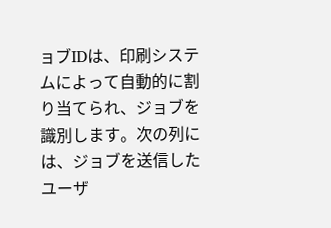ョブIDは、印刷システムによって自動的に割り当てられ、ジョブを識別します。次の列には、ジョブを送信したユーザ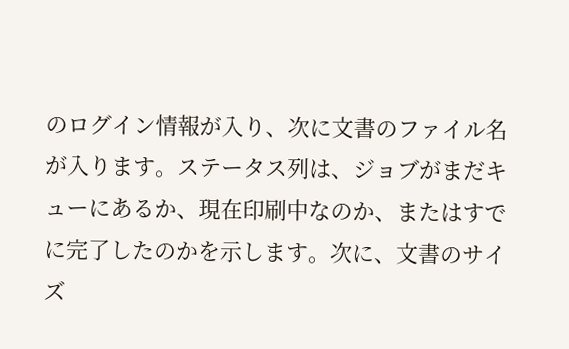のログイン情報が入り、次に文書のファイル名が入ります。ステータス列は、ジョブがまだキューにあるか、現在印刷中なのか、またはすでに完了したのかを示します。次に、文書のサイズ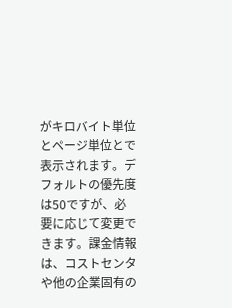がキロバイト単位とページ単位とで表示されます。デフォルトの優先度は50ですが、必要に応じて変更できます。課金情報は、コストセンタや他の企業固有の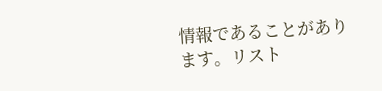情報であることがあります。リスト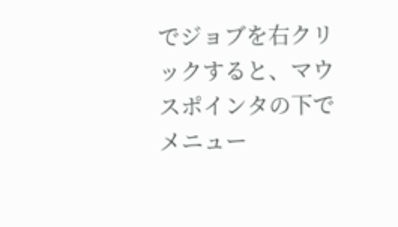でジョブを右クリックすると、マウスポインタの下でメニュー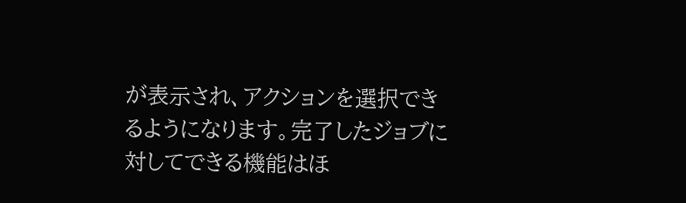が表示され、アクションを選択できるようになります。完了したジョブに対してできる機能はほ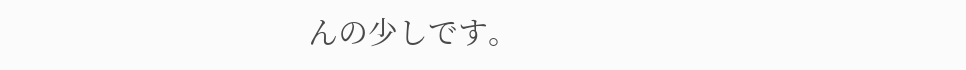んの少しです。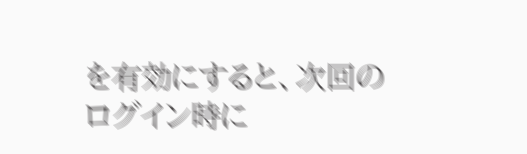を有効にすると、次回のログイン時に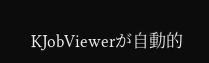KJobViewerが自動的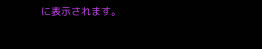に表示されます。